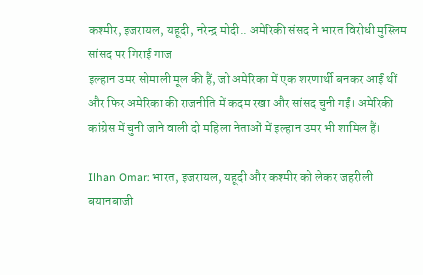कश्मीर, इजरायल, यहूदी, नरेन्द्र मोदी.. अमेरिकी संसद ने भारत विरोधी मुस्लिम सांसद पर गिराई गाज
इल्हान उमर सोमाली मूल की हैं, जो अमेरिका में एक शरणार्थी बनकर आईं थीं और फिर अमेरिका की राजनीति में कदम रखा और सांसद चुनी गईं। अमेरिकी कांग्रेस में चुनी जाने वाली दो महिला नेताओं में इल्हान उमर भी शामिल हैं।

Ilhan Omar: भारत, इजरायल, यहूदी और कश्मीर को लेकर जहरीली बयानबाजी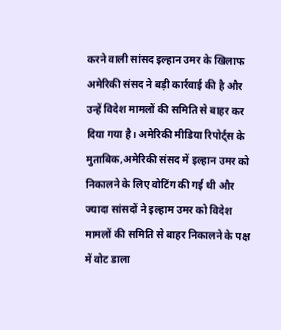करने वाली सांसद इल्हान उमर के खिलाफ अमेरिकी संसद ने बड़ी कार्रवाई की है और उन्हें विदेश मामलों की समिति से बाहर कर दिया गया है। अमेरिकी मीडिया रिपोर्ट्स के मुताबिक,अमेरिकी संसद में इल्हान उमर को निकालने के लिए वोटिंग की गई थी और ज्यादा सांसदों ने इल्हाम उमर को विदेश मामलों की समिति से बाहर निकालने के पक्ष में वोट डाला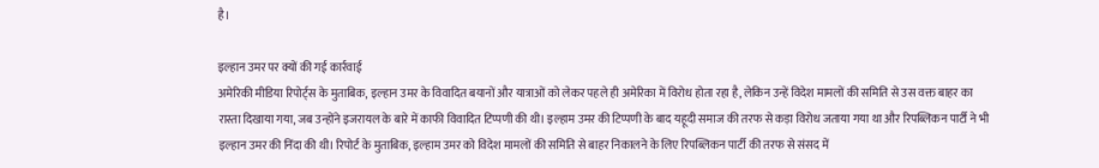है।

इल्हान उमर पर क्यों की गई कार्रवाई
अमेरिकी मीडिया रिपोर्ट्स के मुताबिक, इल्हान उमर के विवादित बयानों और यात्राओं को लेकर पहले ही अमेरिका में विरोध होता रहा है, लेकिन उन्हें विदेश मामलों की समिति से उस वक्त बाहर का रास्ता दिखाया गया, जब उन्होंने इजरायल के बारे में काफी विवादित टिप्पणी की थी। इल्हाम उमर की टिप्पणी के बाद यहूदी समाज की तरफ से कड़ा विरोध जताया गया था और रिपब्लिकन पार्टी ने भी इल्हान उमर की निंदा की थी। रिपोर्ट के मुताबिक, इल्हाम उमर को विदेश मामलों की समिति से बाहर निकालने के लिए रिपब्लिकन पार्टी की तरफ से संसद में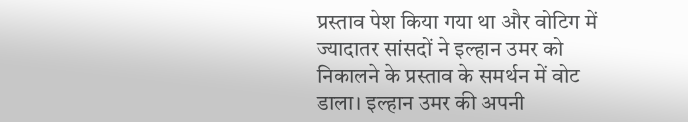प्रस्ताव पेश किया गया था और वोटिग में ज्यादातर सांसदों ने इल्हान उमर को निकालने के प्रस्ताव के समर्थन में वोट डाला। इल्हान उमर की अपनी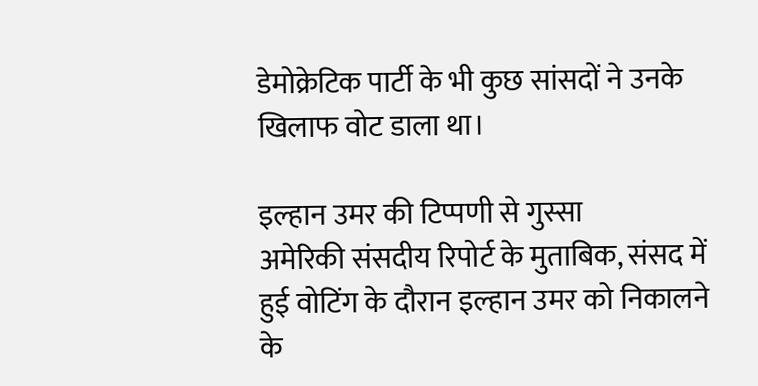डेमोक्रेटिक पार्टी के भी कुछ सांसदों ने उनके खिलाफ वोट डाला था।

इल्हान उमर की टिप्पणी से गुस्सा
अमेरिकी संसदीय रिपोर्ट के मुताबिक, संसद में हुई वोटिंग के दौरान इल्हान उमर को निकालने के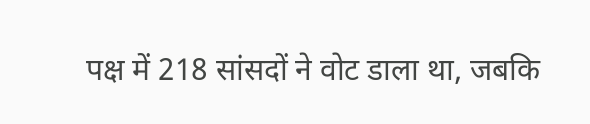पक्ष में 218 सांसदों ने वोट डाला था, जबकि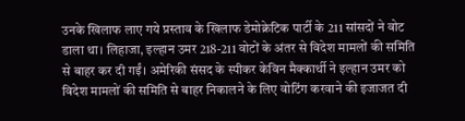उनके खिलाफ लाए गये प्रस्ताव के खिलाफ डेमोक्रेटिक पार्टी के 211 सांसदों ने वोट डाला था। लिहाजा, इल्हान उमर 218-211 वोटों के अंतर से विदेश मामलों की समिति से बाहर कर दी गईं। अमेरिकी संसद के स्पीकर केविन मैक्कार्थी ने इल्हान उमर को विदेश मामलों की समिति से बाहर निकालने के लिए वोटिंग करवाने की इजाजत दी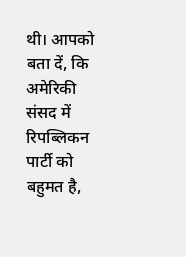थी। आपको बता दें, कि अमेरिकी संसद में रिपब्लिकन पार्टी को बहुमत है,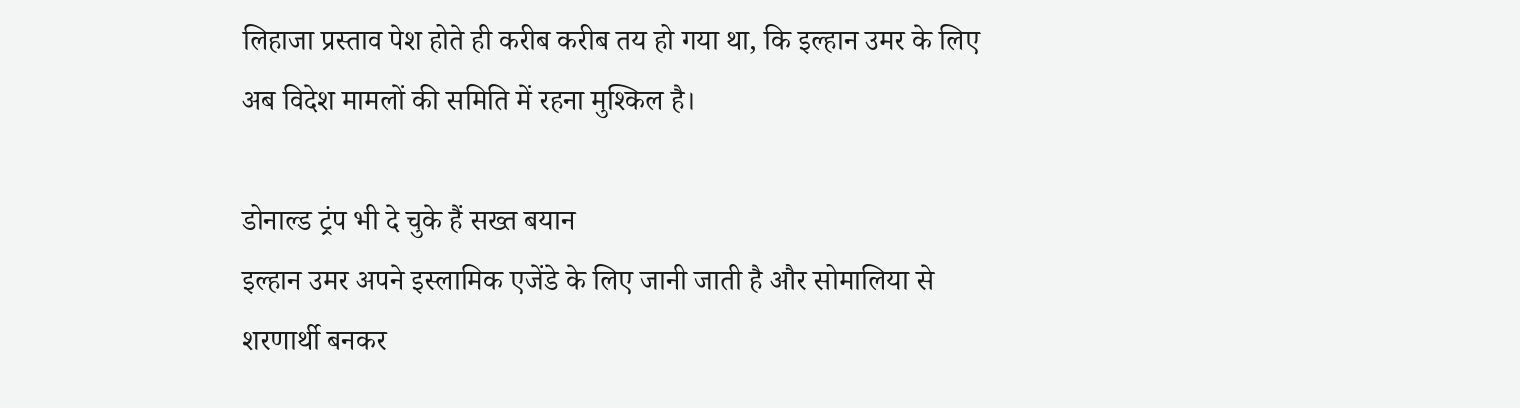लिहाजा प्रस्ताव पेश होते ही करीब करीब तय हो गया था, कि इल्हान उमर के लिए अब विदेश मामलों की समिति में रहना मुश्किल है।

डोनाल्ड ट्रंप भी दे चुके हैं सख्त बयान
इल्हान उमर अपने इस्लामिक एजेंडे के लिए जानी जाती है और सोमालिया से शरणार्थी बनकर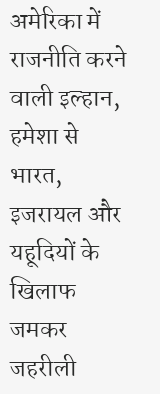अमेरिका में राजनीति करने वाली इल्हान, हमेशा से भारत, इजरायल और यहूदियों के खिलाफ जमकर जहरीली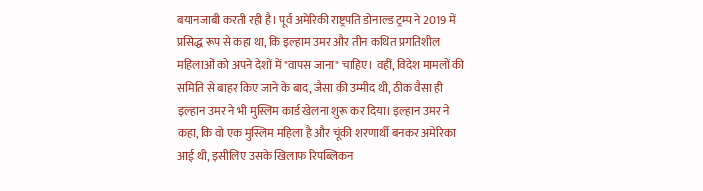बयानजाबी करती रही है। पूर्व अमेरिकी राष्ट्रपति डोनाल्ड ट्रम्प ने 2019 में प्रसिद्ध रूप से कहा था, कि इल्हाम उमर और तीन कथित प्रगतिशील महिलाओं को अपने देशों में "वापस जाना" चाहिए। वहीं, विदेश मामलों की समिति से बाहर किए जाने के बाद, जैसा की उम्मीद थी, ठीक वैसा ही इल्हान उमर ने भी मुस्लिम कार्ड खेलना शुरू कर दिया। इल्हान उमर ने कहा, कि वो एक मुस्लिम महिला है और चूंकी शरणार्थी बनकर अमेरिका आई थी, इसीलिए उसके खिलाफ रिपब्लिकन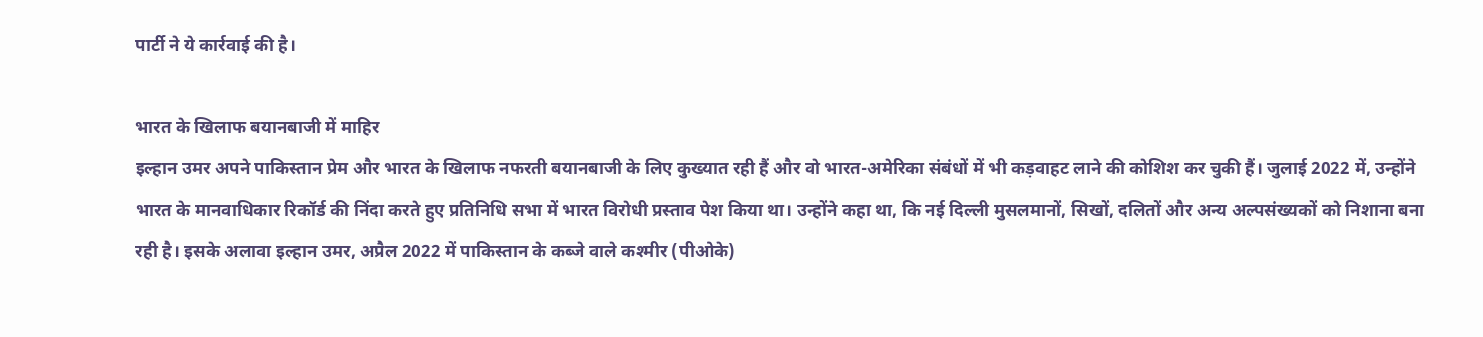पार्टी ने ये कार्रवाई की है।

भारत के खिलाफ बयानबाजी में माहिर
इल्हान उमर अपने पाकिस्तान प्रेम और भारत के खिलाफ नफरती बयानबाजी के लिए कुख्यात रही हैं और वो भारत-अमेरिका संबंधों में भी कड़वाहट लाने की कोशिश कर चुकी हैं। जुलाई 2022 में, उन्होंने भारत के मानवाधिकार रिकॉर्ड की निंदा करते हुए प्रतिनिधि सभा में भारत विरोधी प्रस्ताव पेश किया था। उन्होंने कहा था, कि नई दिल्ली मुसलमानों, सिखों, दलितों और अन्य अल्पसंख्यकों को निशाना बना रही है। इसके अलावा इल्हान उमर, अप्रैल 2022 में पाकिस्तान के कब्जे वाले कश्मीर (पीओके)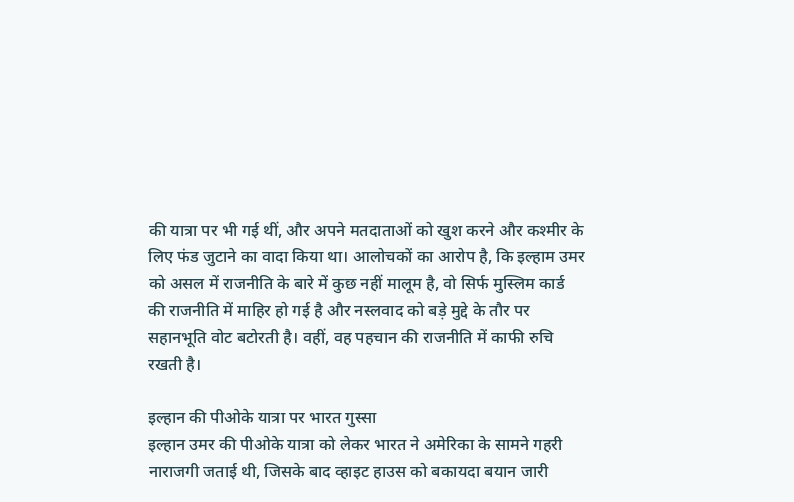की यात्रा पर भी गई थीं, और अपने मतदाताओं को खुश करने और कश्मीर के लिए फंड जुटाने का वादा किया था। आलोचकों का आरोप है, कि इल्हाम उमर को असल में राजनीति के बारे में कुछ नहीं मालूम है, वो सिर्फ मुस्लिम कार्ड की राजनीति में माहिर हो गई है और नस्लवाद को बड़े मुद्दे के तौर पर सहानभूति वोट बटोरती है। वहीं, वह पहचान की राजनीति में काफी रुचि रखती है।

इल्हान की पीओके यात्रा पर भारत गुस्सा
इल्हान उमर की पीओके यात्रा को लेकर भारत ने अमेरिका के सामने गहरी नाराजगी जताई थी, जिसके बाद व्हाइट हाउस को बकायदा बयान जारी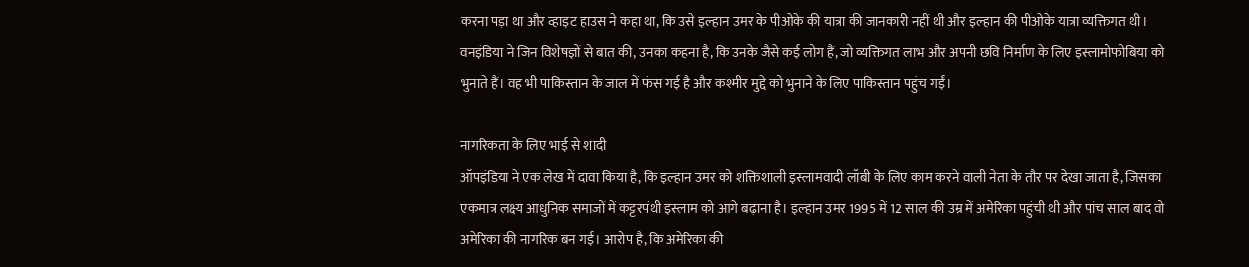करना पड़ा था और व्हाइट हाउस ने कहा था, कि उसे इल्हान उमर के पीओके की यात्रा की जानकारी नहीं थी और इल्हान की पीओके यात्रा व्यक्तिगत थी। वनइंडिया ने जिन विशेषज्ञों से बात की, उनका कहना है, कि उनके जैसे कई लोग हैं, जो व्यक्तिगत लाभ और अपनी छवि निर्माण के लिए इस्लामोफोबिया को भुनाते हैं। वह भी पाकिस्तान के जाल में फंस गई है और कश्मीर मुद्दे को भुनाने के लिए पाकिस्तान पहुंच गईं।

नागरिकता के लिए भाई से शादी
ऑपइंडिया ने एक लेख में दावा किया है, कि इल्हान उमर को शक्तिशाली इस्लामवादी लॉबी के लिए काम करने वाली नेता के तौर पर देखा जाता है, जिसका एकमात्र लक्ष्य आधुनिक समाजों में कट्टरपंथी इस्लाम को आगे बढ़ाना है। इल्हान उमर 1995 में 12 साल की उम्र में अमेरिका पहुंची थी और पांच साल बाद वो अमेरिका की नागरिक बन गई। आरोप है, कि अमेरिका की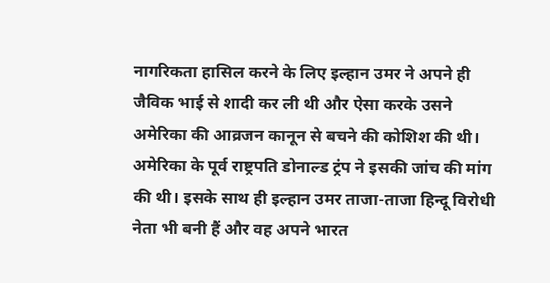नागरिकता हासिल करने के लिए इल्हान उमर ने अपने ही जैविक भाई से शादी कर ली थी और ऐसा करके उसने अमेरिका की आव्रजन कानून से बचने की कोशिश की थी। अमेरिका के पूर्व राष्ट्रपति डोनाल्ड ट्रंप ने इसकी जांच की मांग की थी। इसके साथ ही इल्हान उमर ताजा-ताजा हिन्दू विरोधी नेता भी बनी हैं और वह अपने भारत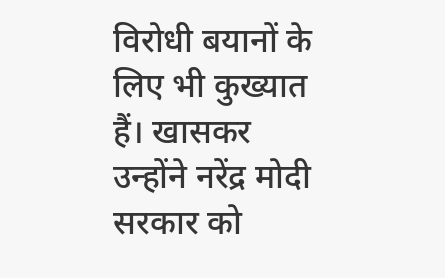विरोधी बयानों के लिए भी कुख्यात हैं। खासकर उन्होंने नरेंद्र मोदी सरकार को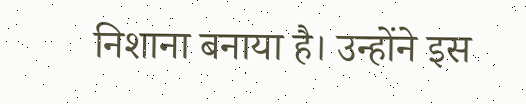निशाना बनाया है। उन्होंने इस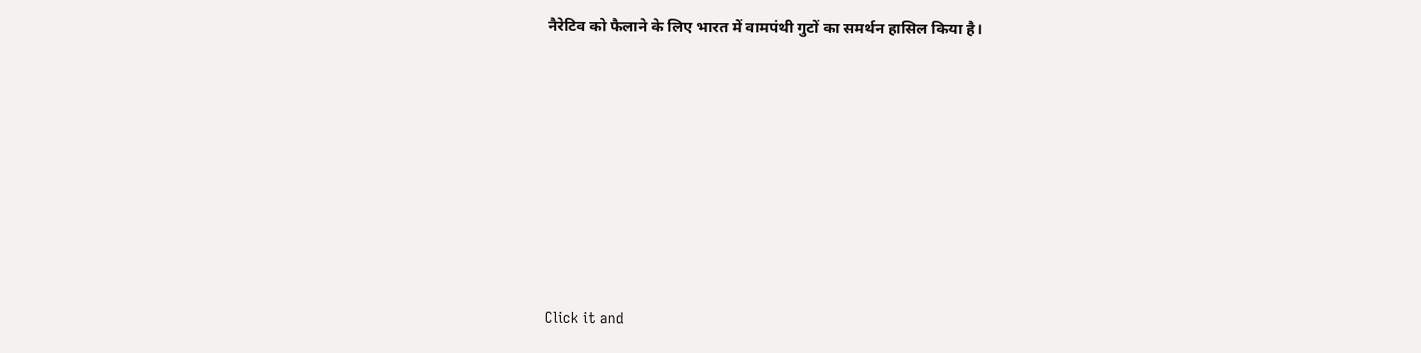नैरेटिव को फैलाने के लिए भारत में वामपंथी गुटों का समर्थन हासिल किया है।












Click it and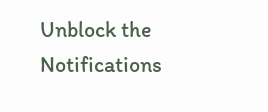Unblock the Notifications